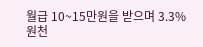월급 10~15만원을 받으며 3.3% 원천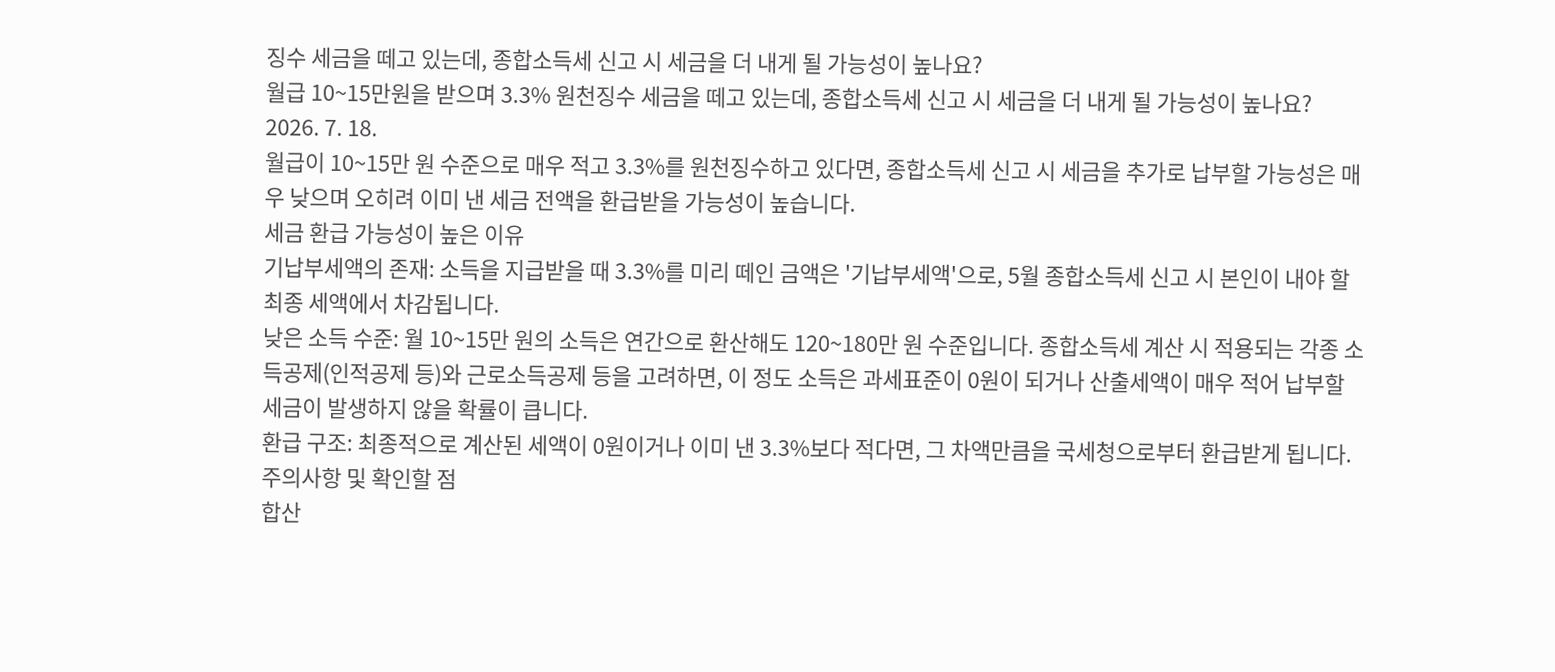징수 세금을 떼고 있는데, 종합소득세 신고 시 세금을 더 내게 될 가능성이 높나요?
월급 10~15만원을 받으며 3.3% 원천징수 세금을 떼고 있는데, 종합소득세 신고 시 세금을 더 내게 될 가능성이 높나요?
2026. 7. 18.
월급이 10~15만 원 수준으로 매우 적고 3.3%를 원천징수하고 있다면, 종합소득세 신고 시 세금을 추가로 납부할 가능성은 매우 낮으며 오히려 이미 낸 세금 전액을 환급받을 가능성이 높습니다.
세금 환급 가능성이 높은 이유
기납부세액의 존재: 소득을 지급받을 때 3.3%를 미리 떼인 금액은 '기납부세액'으로, 5월 종합소득세 신고 시 본인이 내야 할 최종 세액에서 차감됩니다.
낮은 소득 수준: 월 10~15만 원의 소득은 연간으로 환산해도 120~180만 원 수준입니다. 종합소득세 계산 시 적용되는 각종 소득공제(인적공제 등)와 근로소득공제 등을 고려하면, 이 정도 소득은 과세표준이 0원이 되거나 산출세액이 매우 적어 납부할 세금이 발생하지 않을 확률이 큽니다.
환급 구조: 최종적으로 계산된 세액이 0원이거나 이미 낸 3.3%보다 적다면, 그 차액만큼을 국세청으로부터 환급받게 됩니다.
주의사항 및 확인할 점
합산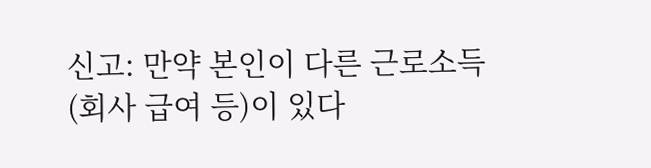신고: 만약 본인이 다른 근로소득(회사 급여 등)이 있다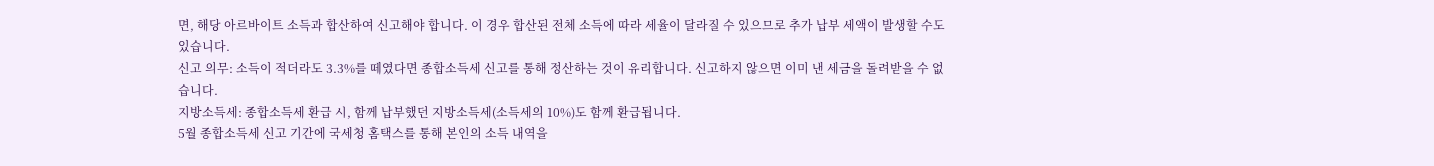면, 해당 아르바이트 소득과 합산하여 신고해야 합니다. 이 경우 합산된 전체 소득에 따라 세율이 달라질 수 있으므로 추가 납부 세액이 발생할 수도 있습니다.
신고 의무: 소득이 적더라도 3.3%를 떼였다면 종합소득세 신고를 통해 정산하는 것이 유리합니다. 신고하지 않으면 이미 낸 세금을 돌려받을 수 없습니다.
지방소득세: 종합소득세 환급 시, 함께 납부했던 지방소득세(소득세의 10%)도 함께 환급됩니다.
5월 종합소득세 신고 기간에 국세청 홈택스를 통해 본인의 소득 내역을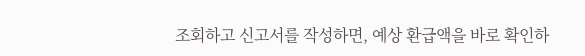조회하고 신고서를 작성하면, 예상 환급액을 바로 확인하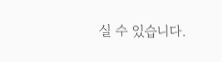실 수 있습니다.